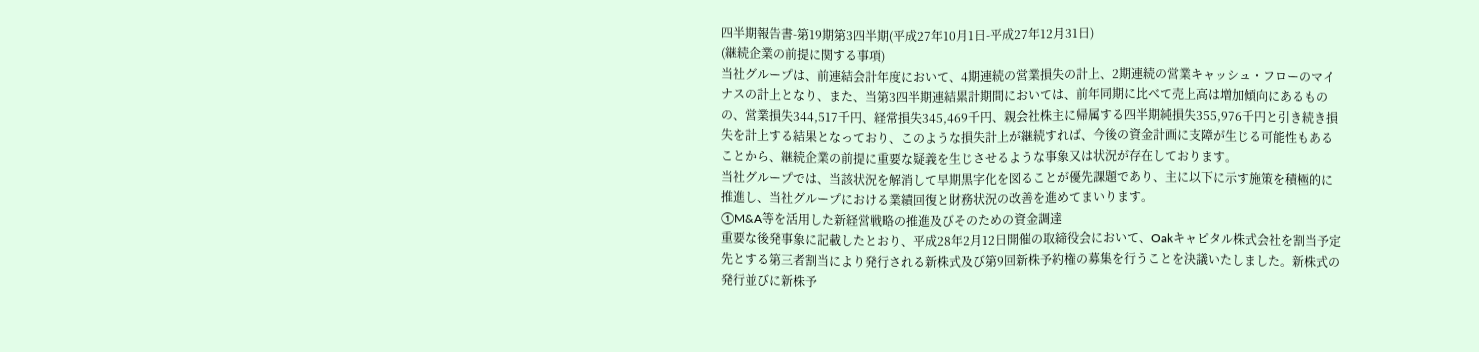四半期報告書-第19期第3四半期(平成27年10月1日-平成27年12月31日)
(継続企業の前提に関する事項)
当社グループは、前連結会計年度において、4期連続の営業損失の計上、2期連続の営業キャッシュ・フローのマイナスの計上となり、また、当第3四半期連結累計期間においては、前年同期に比べて売上高は増加傾向にあるものの、営業損失344,517千円、経常損失345,469千円、親会社株主に帰属する四半期純損失355,976千円と引き続き損失を計上する結果となっており、このような損失計上が継続すれば、今後の資金計画に支障が生じる可能性もあることから、継続企業の前提に重要な疑義を生じさせるような事象又は状況が存在しております。
当社グループでは、当該状況を解消して早期黒字化を図ることが優先課題であり、主に以下に示す施策を積極的に推進し、当社グループにおける業績回復と財務状況の改善を進めてまいります。
①M&A等を活用した新経営戦略の推進及びそのための資金調達
重要な後発事象に記載したとおり、平成28年2月12日開催の取締役会において、Oakキャピタル株式会社を割当予定先とする第三者割当により発行される新株式及び第9回新株予約権の募集を行うことを決議いたしました。新株式の発行並びに新株予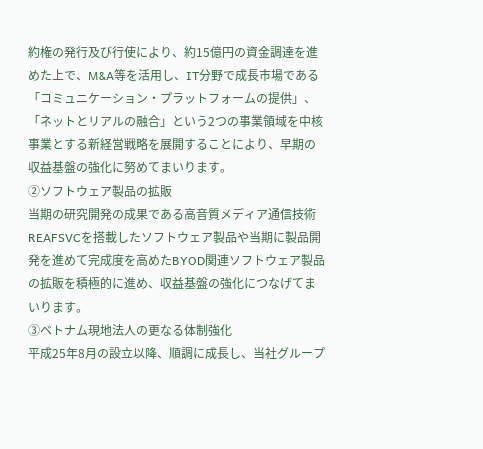約権の発行及び行使により、約15億円の資金調達を進めた上で、M&A等を活用し、IT分野で成長市場である「コミュニケーション・プラットフォームの提供」、「ネットとリアルの融合」という2つの事業領域を中核事業とする新経営戦略を展開することにより、早期の収益基盤の強化に努めてまいります。
②ソフトウェア製品の拡販
当期の研究開発の成果である高音質メディア通信技術REAFSVCを搭載したソフトウェア製品や当期に製品開発を進めて完成度を高めたBYOD関連ソフトウェア製品の拡販を積極的に進め、収益基盤の強化につなげてまいります。
③ベトナム現地法人の更なる体制強化
平成25年8月の設立以降、順調に成長し、当社グループ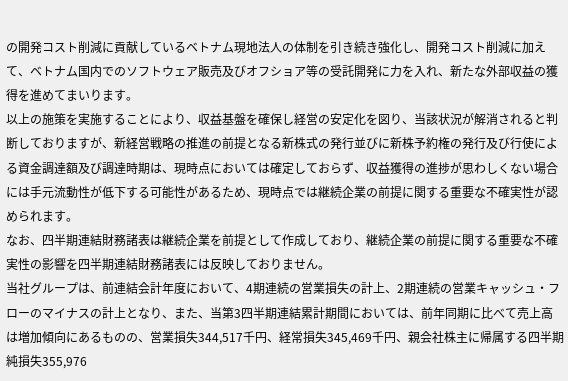の開発コスト削減に貢献しているベトナム現地法人の体制を引き続き強化し、開発コスト削減に加えて、ベトナム国内でのソフトウェア販売及びオフショア等の受託開発に力を入れ、新たな外部収益の獲得を進めてまいります。
以上の施策を実施することにより、収益基盤を確保し経営の安定化を図り、当該状況が解消されると判断しておりますが、新経営戦略の推進の前提となる新株式の発行並びに新株予約権の発行及び行使による資金調達額及び調達時期は、現時点においては確定しておらず、収益獲得の進捗が思わしくない場合には手元流動性が低下する可能性があるため、現時点では継続企業の前提に関する重要な不確実性が認められます。
なお、四半期連結財務諸表は継続企業を前提として作成しており、継続企業の前提に関する重要な不確実性の影響を四半期連結財務諸表には反映しておりません。
当社グループは、前連結会計年度において、4期連続の営業損失の計上、2期連続の営業キャッシュ・フローのマイナスの計上となり、また、当第3四半期連結累計期間においては、前年同期に比べて売上高は増加傾向にあるものの、営業損失344,517千円、経常損失345,469千円、親会社株主に帰属する四半期純損失355,976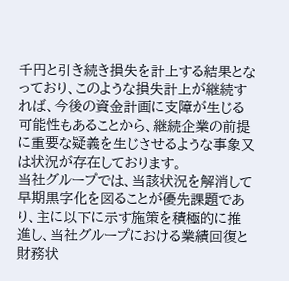千円と引き続き損失を計上する結果となっており、このような損失計上が継続すれば、今後の資金計画に支障が生じる可能性もあることから、継続企業の前提に重要な疑義を生じさせるような事象又は状況が存在しております。
当社グループでは、当該状況を解消して早期黒字化を図ることが優先課題であり、主に以下に示す施策を積極的に推進し、当社グループにおける業績回復と財務状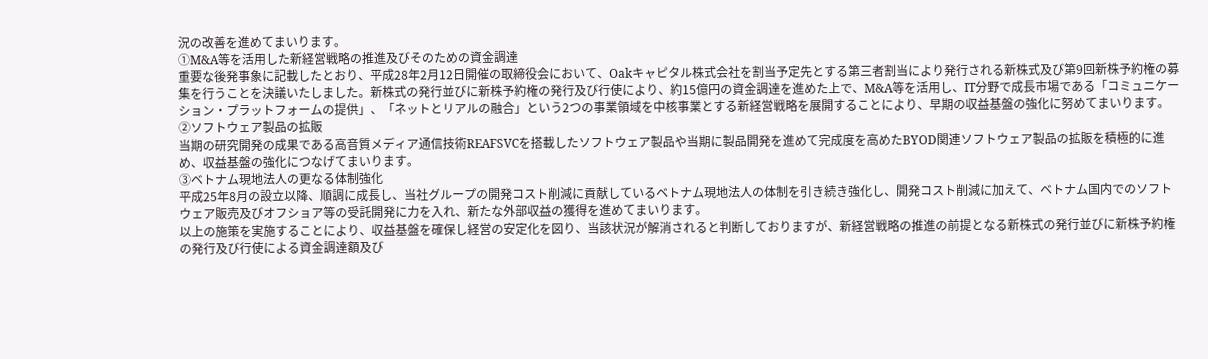況の改善を進めてまいります。
①M&A等を活用した新経営戦略の推進及びそのための資金調達
重要な後発事象に記載したとおり、平成28年2月12日開催の取締役会において、Oakキャピタル株式会社を割当予定先とする第三者割当により発行される新株式及び第9回新株予約権の募集を行うことを決議いたしました。新株式の発行並びに新株予約権の発行及び行使により、約15億円の資金調達を進めた上で、M&A等を活用し、IT分野で成長市場である「コミュニケーション・プラットフォームの提供」、「ネットとリアルの融合」という2つの事業領域を中核事業とする新経営戦略を展開することにより、早期の収益基盤の強化に努めてまいります。
②ソフトウェア製品の拡販
当期の研究開発の成果である高音質メディア通信技術REAFSVCを搭載したソフトウェア製品や当期に製品開発を進めて完成度を高めたBYOD関連ソフトウェア製品の拡販を積極的に進め、収益基盤の強化につなげてまいります。
③ベトナム現地法人の更なる体制強化
平成25年8月の設立以降、順調に成長し、当社グループの開発コスト削減に貢献しているベトナム現地法人の体制を引き続き強化し、開発コスト削減に加えて、ベトナム国内でのソフトウェア販売及びオフショア等の受託開発に力を入れ、新たな外部収益の獲得を進めてまいります。
以上の施策を実施することにより、収益基盤を確保し経営の安定化を図り、当該状況が解消されると判断しておりますが、新経営戦略の推進の前提となる新株式の発行並びに新株予約権の発行及び行使による資金調達額及び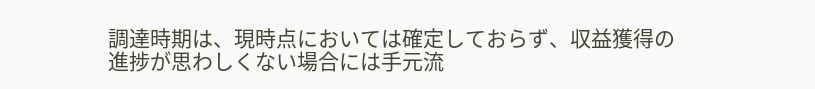調達時期は、現時点においては確定しておらず、収益獲得の進捗が思わしくない場合には手元流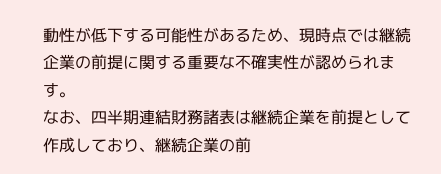動性が低下する可能性があるため、現時点では継続企業の前提に関する重要な不確実性が認められます。
なお、四半期連結財務諸表は継続企業を前提として作成しており、継続企業の前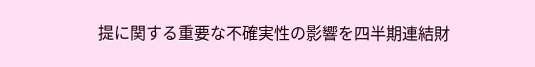提に関する重要な不確実性の影響を四半期連結財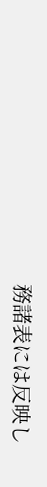務諸表には反映し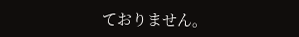ておりません。